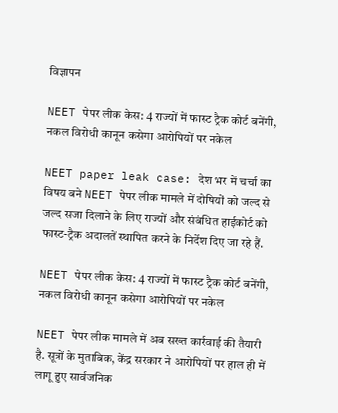विज्ञापन

NEET पेपर लीक केस: 4 राज्यों में फास्ट ट्रैक कोर्ट बनेंगी, नकल विरोधी कानून कसेगा आरोपियों पर नकेल

NEET paper leak case: देश भर में चर्चा का विषय बने NEET पेपर लीक मामले में दोषियों को जल्द से जल्द सजा दिलाने के लिए राज्यों और संबंधित हाईकोर्ट को फास्ट-ट्रैक अदालतें स्थापित करने के निर्देश दिए जा रहे हैं.

NEET पेपर लीक केस: 4 राज्यों में फास्ट ट्रैक कोर्ट बनेंगी, नकल विरोधी कानून कसेगा आरोपियों पर नकेल

NEET पेपर लीक मामले में अब सख्त कार्रवाई की तैयारी है. सूत्रों के मुताबिक, केंद्र सरकार ने आरोपियों पर हाल ही में लागू हुए सार्वजनिक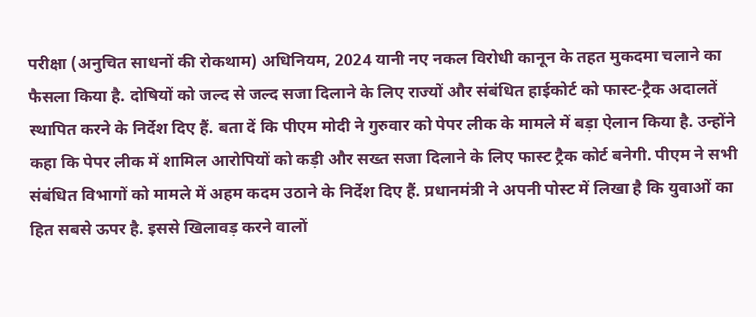परीक्षा (अनुचित साधनों की रोकथाम) अधिनियम, 2024 यानी नए नकल विरोधी कानून के तहत मुकदमा चलाने का फैसला किया है. दोषियों को जल्द से जल्द सजा दिलाने के लिए राज्यों और संबंधित हाईकोर्ट को फास्ट-ट्रैक अदालतें स्थापित करने के निर्देश दिए हैं. बता दें कि पीएम मोदी ने गुरुवार को पेपर लीक के मामले में बड़ा ऐलान किया है. उन्होंने कहा कि पेपर लीक में शामिल आरोपियों को कड़ी और सख्त सजा दिलाने के लिए फास्ट ट्रैक कोर्ट बनेगी. पीएम ने सभी संबंधित विभागों को मामले में अहम कदम उठाने के निर्देश दिए हैं. प्रधानमंत्री ने अपनी पोस्ट में लिखा है कि युवाओं का हित सबसे ऊपर है. इससे खिलावड़ करने वालों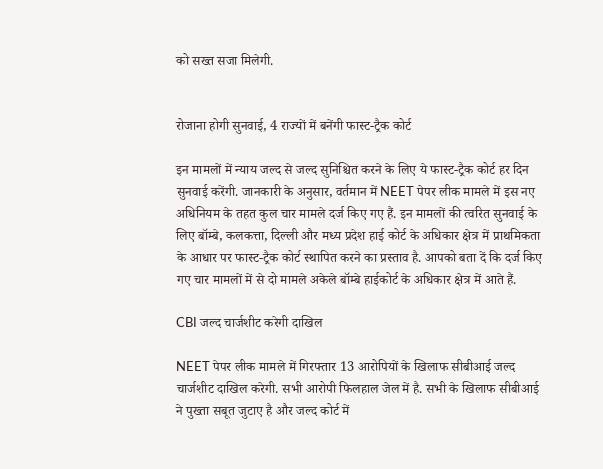को सख्त सजा मिलेगी.


रोजाना होगी सुनवाई, 4 राज्यों में बनेंगी फास्ट-ट्रैक कोर्ट

इन मामलों में न्याय जल्द से जल्द सुनिश्चित करने के लिए ये फास्ट-ट्रैक कोर्ट हर दिन सुनवाई करेंगी. जानकारी के अनुसार, वर्तमान में NEET पेपर लीक मामले में इस नए अधिनियम के तहत कुल चार मामले दर्ज किए गए हैं. इन मामलों की त्वरित सुनवाई के लिए बॉम्बे, कलकत्ता, दिल्ली और मध्य प्रदेश हाई कोर्ट के अधिकार क्षेत्र में प्राथमिकता के आधार पर फास्ट-ट्रैक कोर्ट स्थापित करने का प्रस्ताव है. आपको बता दें कि दर्ज किए गए चार मामलों में से दो मामले अकेले बॉम्बे हाईकोर्ट के अधिकार क्षेत्र में आते हैं.

CBI जल्द चार्जशीट करेगी दाखिल

NEET पेपर लीक मामले में गिरफ्तार 13 आरोपियों के खिलाफ सीबीआई जल्द चार्जशीट दाखिल करेगी. सभी आरोपी फिलहाल जेल में है. सभी के खिलाफ सीबीआई ने पुख्ता सबूत जुटाए है और जल्द कोर्ट में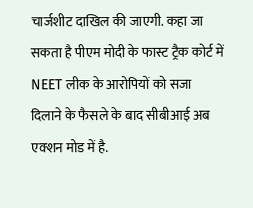चार्जशीट दाखिल की जाएगी. कहा जा सकता है पीएम मोदी के फास्ट ट्रैक कोर्ट में NEET लीक के आरोपियों को सजा दिलाने के फैसले के बाद सीबीआई अब एक्शन मोड में है.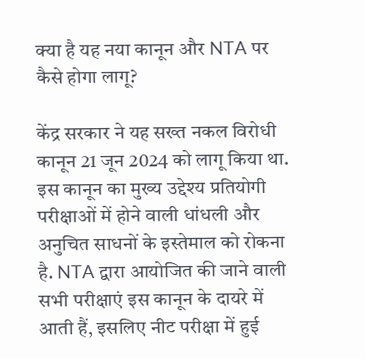क्या है यह नया कानून और NTA पर कैसे होगा लागू?

केंद्र सरकार ने यह सख्त नकल विरोधी कानून 21 जून 2024 को लागू किया था. इस कानून का मुख्य उद्देश्य प्रतियोगी परीक्षाओं में होने वाली धांधली और अनुचित साधनों के इस्तेमाल को रोकना है. NTA द्वारा आयोजित की जाने वाली सभी परीक्षाएं इस कानून के दायरे में आती हैं, इसलिए नीट परीक्षा में हुई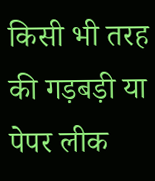किसी भी तरह की गड़बड़ी या पेपर लीक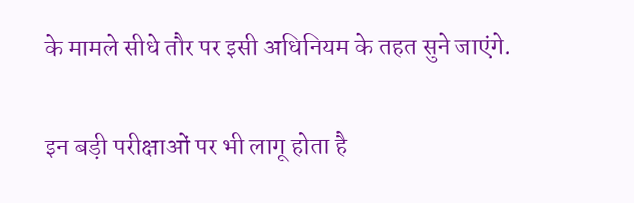के मामले सीधे तौर पर इसी अधिनियम के तहत सुने जाएंगे.

इन बड़ी परीक्षाओं पर भी लागू होता है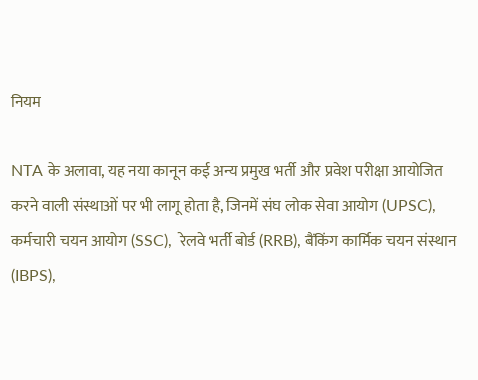नियम

NTA के अलावा, यह नया कानून कई अन्य प्रमुख भर्ती और प्रवेश परीक्षा आयोजित करने वाली संस्थाओं पर भी लागू होता है, जिनमें संघ लोक सेवा आयोग (UPSC),  कर्मचारी चयन आयोग (SSC),  रेलवे भर्ती बोर्ड (RRB), बैंकिंग कार्मिक चयन संस्थान (IBPS),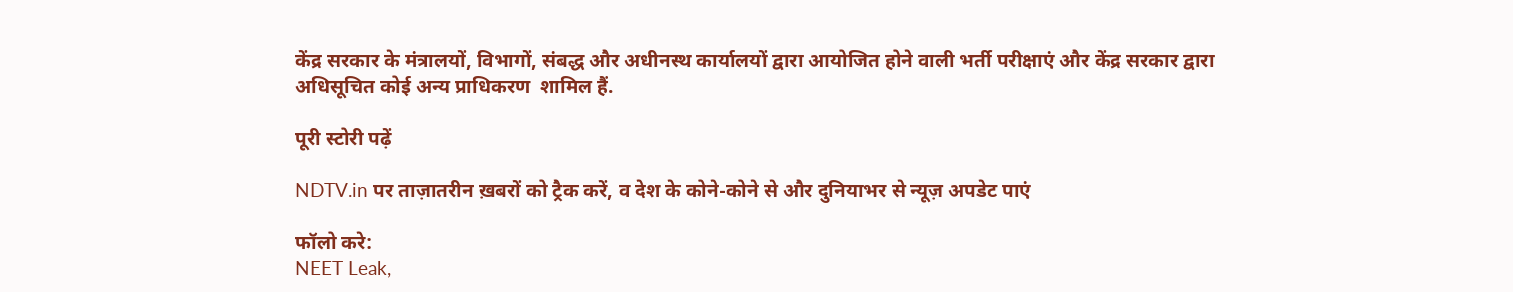केंद्र सरकार के मंत्रालयों, विभागों, संबद्ध और अधीनस्थ कार्यालयों द्वारा आयोजित होने वाली भर्ती परीक्षाएं और केंद्र सरकार द्वारा अधिसूचित कोई अन्य प्राधिकरण  शामिल हैं.

पूरी स्टोरी पढ़ें

NDTV.in पर ताज़ातरीन ख़बरों को ट्रैक करें, व देश के कोने-कोने से और दुनियाभर से न्यूज़ अपडेट पाएं

फॉलो करे:
NEET Leak,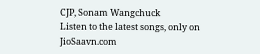CJP, Sonam Wangchuck
Listen to the latest songs, only on JioSaavn.com